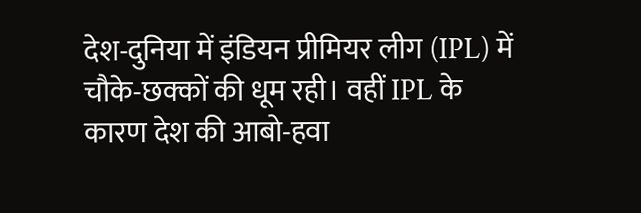देश-दुनिया में इंडियन प्रीमियर लीग (IPL) में चौके-छक्कों की धूम रही। वहीं IPL के कारण देश की आबो-हवा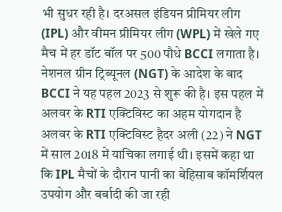भी सुधर रही है। दरअसल इंडियन प्रीमियर लीग (IPL) और वीमन प्रीमियर लीग (WPL) में खेले गए मैच में हर डॉट बॉल पर 500 पौधे BCCI लगाता है। नेशनल ग्रीन ट्रिब्यूनल (NGT) के आदेश के बाद BCCI ने यह पहल 2023 से शुरू की है। इस पहल में अलवर के RTI एक्टिविस्ट का अहम योगदान है अलवर के RTI एक्टिविस्ट हैदर अली (22) ने NGT में साल 2018 में याचिका लगाई थी। इसमें कहा था कि IPL मैचों के दौरान पानी का बेहिसाब कॉमर्शियल उपयोग और बर्बादी की जा रही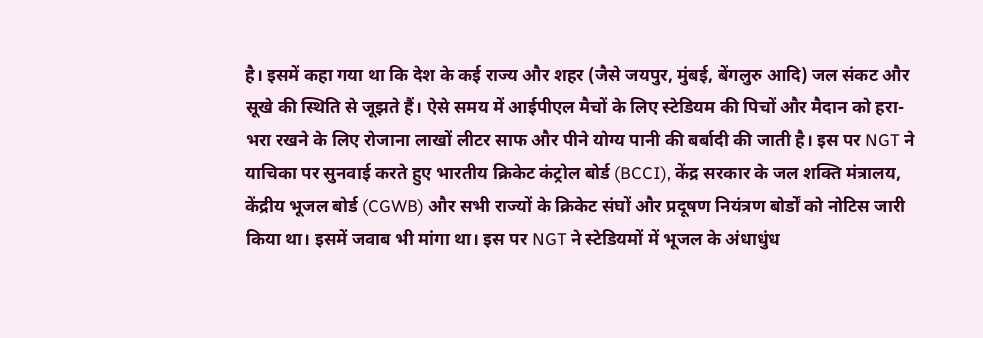है। इसमें कहा गया था कि देश के कई राज्य और शहर (जैसे जयपुर, मुंबई, बेंगलुरु आदि) जल संकट और सूखे की स्थिति से जूझते हैं। ऐसे समय में आईपीएल मैचों के लिए स्टेडियम की पिचों और मैदान को हरा-भरा रखने के लिए रोजाना लाखों लीटर साफ और पीने योग्य पानी की बर्बादी की जाती है। इस पर NGT ने याचिका पर सुनवाई करते हुए भारतीय क्रिकेट कंट्रोल बोर्ड (BCCI), केंद्र सरकार के जल शक्ति मंत्रालय, केंद्रीय भूजल बोर्ड (CGWB) और सभी राज्यों के क्रिकेट संघों और प्रदूषण नियंत्रण बोर्डों को नोटिस जारी किया था। इसमें जवाब भी मांगा था। इस पर NGT ने स्टेडियमों में भूजल के अंधाधुंध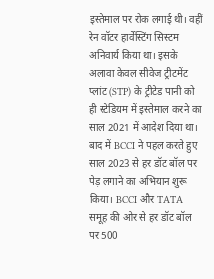इस्तेमाल पर रोक लगाई थी। वहीं रेन वॉटर हार्वेस्टिंग सिस्टम अनिवार्य किया था। इसके अलावा केवल सीवेज ट्रीटमेंट प्लांट (STP) के ट्रीटेड पानी को ही स्टेडियम में इस्तेमाल करने का साल 2021 में आदेश दिया था। बाद में BCCI ने पहल करते हुए साल 2023 से हर डॉट बॉल पर पेड़ लगाने का अभियान शुरू किया। BCCI और TATA समूह की ओर से हर डॉट बॉल पर 500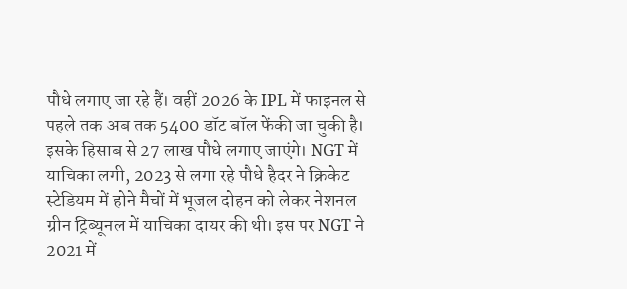पौधे लगाए जा रहे हैं। वहीं 2026 के IPL में फाइनल से पहले तक अब तक 5400 डॉट बॉल फेंकी जा चुकी है। इसके हिसाब से 27 लाख पौधे लगाए जाएंगे। NGT में याचिका लगी, 2023 से लगा रहे पौधे हैदर ने क्रिकेट स्टेडियम में होने मैचों में भूजल दोहन को लेकर नेशनल ग्रीन ट्रिब्यूनल में याचिका दायर की थी। इस पर NGT ने 2021 में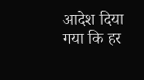आदेश दिया गया कि हर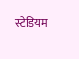स्टेडियम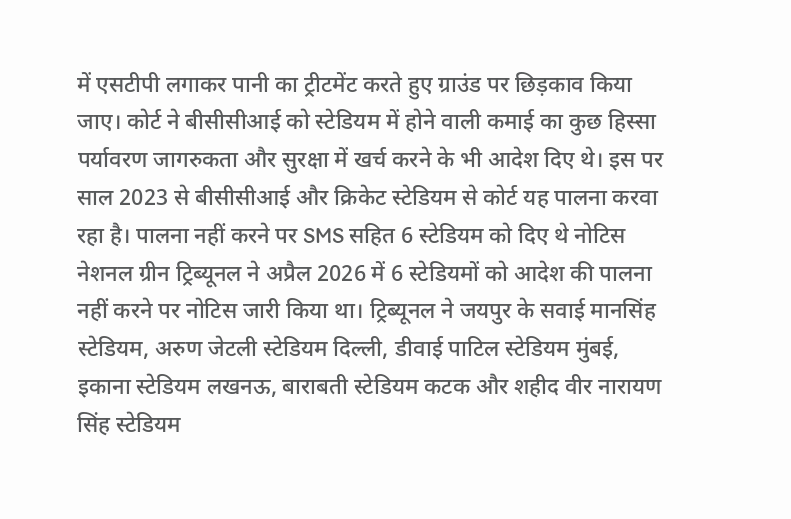में एसटीपी लगाकर पानी का ट्रीटमेंट करते हुए ग्राउंड पर छिड़काव किया जाए। कोर्ट ने बीसीसीआई को स्टेडियम में होने वाली कमाई का कुछ हिस्सा पर्यावरण जागरुकता और सुरक्षा में खर्च करने के भी आदेश दिए थे। इस पर साल 2023 से बीसीसीआई और क्रिकेट स्टेडियम से कोर्ट यह पालना करवा रहा है। पालना नहीं करने पर SMS सहित 6 स्टेडियम को दिए थे नोटिस नेशनल ग्रीन ट्रिब्यूनल ने अप्रैल 2026 में 6 स्टेडियमों को आदेश की पालना नहीं करने पर नोटिस जारी किया था। ट्रिब्यूनल ने जयपुर के सवाई मानसिंह स्टेडियम, अरुण जेटली स्टेडियम दिल्ली, डीवाई पाटिल स्टेडियम मुंबई, इकाना स्टेडियम लखनऊ, बाराबती स्टेडियम कटक और शहीद वीर नारायण सिंह स्टेडियम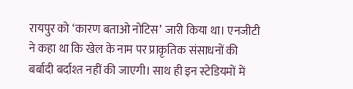रायपुर को ‘कारण बताओ नोटिस’ जारी किया था। एनजीटी ने कहा था कि खेल के नाम पर प्राकृतिक संसाधनों की बर्बादी बर्दाश्त नहीं की जाएगी। साथ ही इन स्टेडियमों में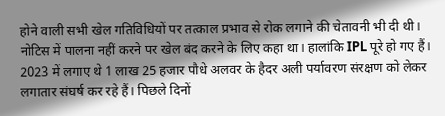होने वाली सभी खेल गतिविधियों पर तत्काल प्रभाव से रोक लगाने की चेतावनी भी दी थी। नोटिस में पालना नहीं करने पर खेल बंद करने के लिए कहा था। हालांकि IPL पूरे हो गए हैं। 2023 में लगाए थे 1 लाख 25 हजार पौधे अलवर के हैदर अली पर्यावरण संरक्षण को लेकर लगातार संघर्ष कर रहे हैं। पिछले दिनों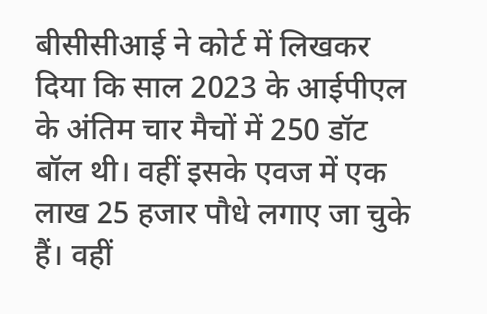बीसीसीआई ने कोर्ट में लिखकर दिया कि साल 2023 के आईपीएल के अंतिम चार मैचों में 250 डॉट बॉल थी। वहीं इसके एवज में एक लाख 25 हजार पौधे लगाए जा चुके हैं। वहीं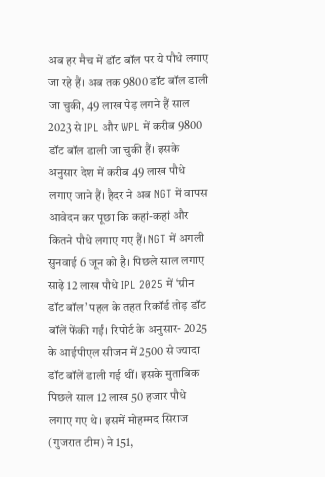अब हर मैच में डॉट बॉल पर ये पौधे लगाए जा रहे हैं। अब तक 9800 डॉट बॉल डाली जा चुकी, 49 लाख पेड़ लगने हैं साल 2023 से IPL और WPL में करीब 9800 डॉट बॉल डाली जा चुकी हैं। इसके अनुसार देश में करीब 49 लाख पौधे लगाए जाने हैं। हैदर ने अब NGT में वापस आवेदन कर पूछा कि कहां-कहां और कितने पौधे लगाए गए हैं। NGT में अगली सुनवाई 6 जून को है। पिछले साल लगाए साढ़े 12 लाख पौधे IPL 2025 में ‘ग्रीन डॉट बॉल’ पहल के तहत रिकॉर्ड तोड़ डॉट बॉलें फेंकी गईं। रिपोर्ट के अनुसार- 2025 के आईपीएल सीजन में 2500 से ज्यादा डॉट बॉलें डाली गई थीं। इसके मुताबिक पिछले साल 12 लाख 50 हजार पौधे लगाए गए थे। इसमें मोहम्मद सिराज (गुजरात टीम) ने 151,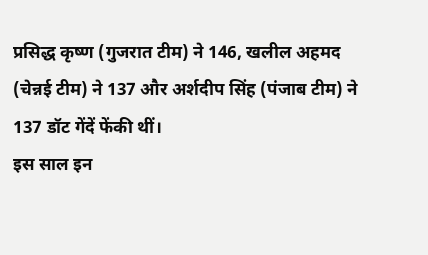प्रसिद्ध कृष्ण (गुजरात टीम) ने 146, खलील अहमद (चेन्नई टीम) ने 137 और अर्शदीप सिंह (पंजाब टीम) ने 137 डॉट गेंदें फेंकी थीं।
इस साल इन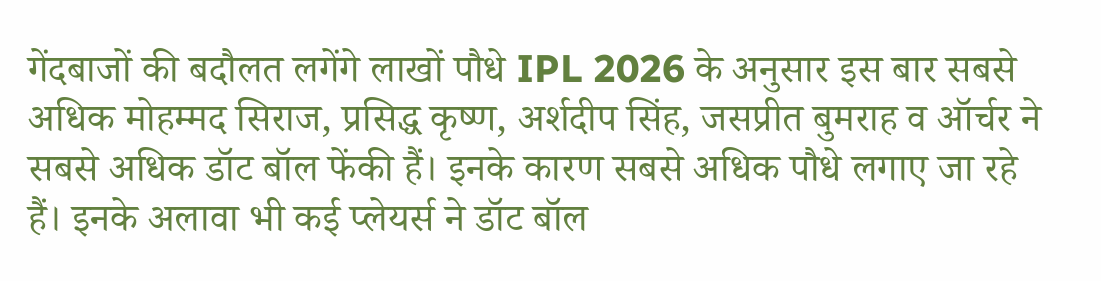गेंदबाजों की बदौलत लगेंगे लाखों पौधे IPL 2026 के अनुसार इस बार सबसे अधिक मोहम्मद सिराज, प्रसिद्ध कृष्ण, अर्शदीप सिंह, जसप्रीत बुमराह व ऑर्चर ने सबसे अधिक डॉट बॉल फेंकी हैं। इनके कारण सबसे अधिक पौधे लगाए जा रहे हैं। इनके अलावा भी कई प्लेयर्स ने डॉट बॉल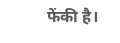फेंकी है।